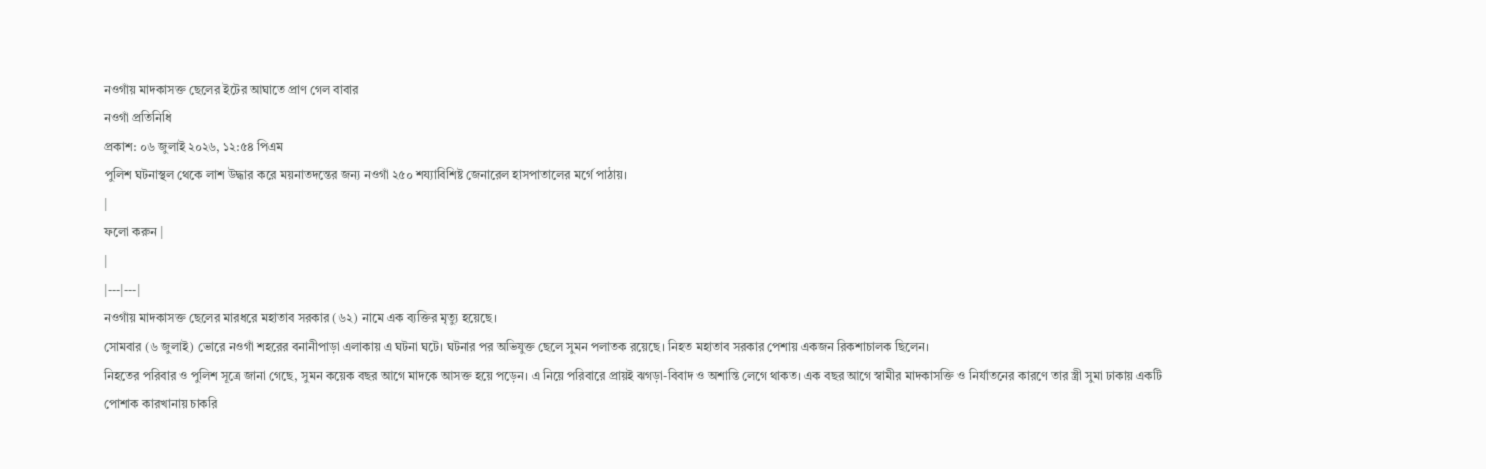নওগাঁয় মাদকাসক্ত ছেলের ইটের আঘাতে প্রাণ গেল বাবার
নওগাঁ প্রতিনিধি
প্রকাশ: ০৬ জুলাই ২০২৬, ১২:৫৪ পিএম
পুলিশ ঘটনাস্থল থেকে লাশ উদ্ধার করে ময়নাতদন্তের জন্য নওগাঁ ২৫০ শয্যাবিশিষ্ট জেনারেল হাসপাতালের মর্গে পাঠায়।
|
ফলো করুন |
|
|---|---|
নওগাঁয় মাদকাসক্ত ছেলের মারধরে মহাতাব সরকার (৬২) নামে এক ব্যক্তির মৃত্যু হয়েছে।
সোমবার (৬ জুলাই) ভোরে নওগাঁ শহরের বনানীপাড়া এলাকায় এ ঘটনা ঘটে। ঘটনার পর অভিযুক্ত ছেলে সুমন পলাতক রয়েছে। নিহত মহাতাব সরকার পেশায় একজন রিকশাচালক ছিলেন।
নিহতের পরিবার ও পুলিশ সূত্রে জানা গেছে, সুমন কয়েক বছর আগে মাদকে আসক্ত হয়ে পড়েন। এ নিয়ে পরিবারে প্রায়ই ঝগড়া-বিবাদ ও অশান্তি লেগে থাকত। এক বছর আগে স্বামীর মাদকাসক্তি ও নির্যাতনের কারণে তার স্ত্রী সুমা ঢাকায় একটি পোশাক কারখানায় চাকরি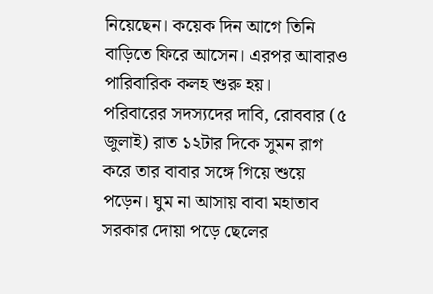নিয়েছেন। কয়েক দিন আগে তিনি বাড়িতে ফিরে আসেন। এরপর আবারও পারিবারিক কলহ শুরু হয়।
পরিবারের সদস্যদের দাবি, রোববার (৫ জুলাই) রাত ১২টার দিকে সুমন রাগ করে তার বাবার সঙ্গে গিয়ে শুয়ে পড়েন। ঘুম না আসায় বাবা মহাতাব সরকার দোয়া পড়ে ছেলের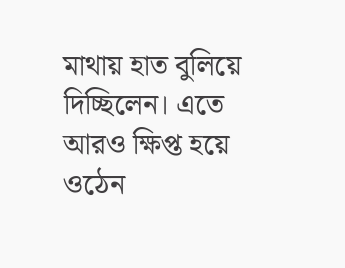মাথায় হাত বুলিয়ে দিচ্ছিলেন। এতে আরও ক্ষিপ্ত হয়ে ওঠেন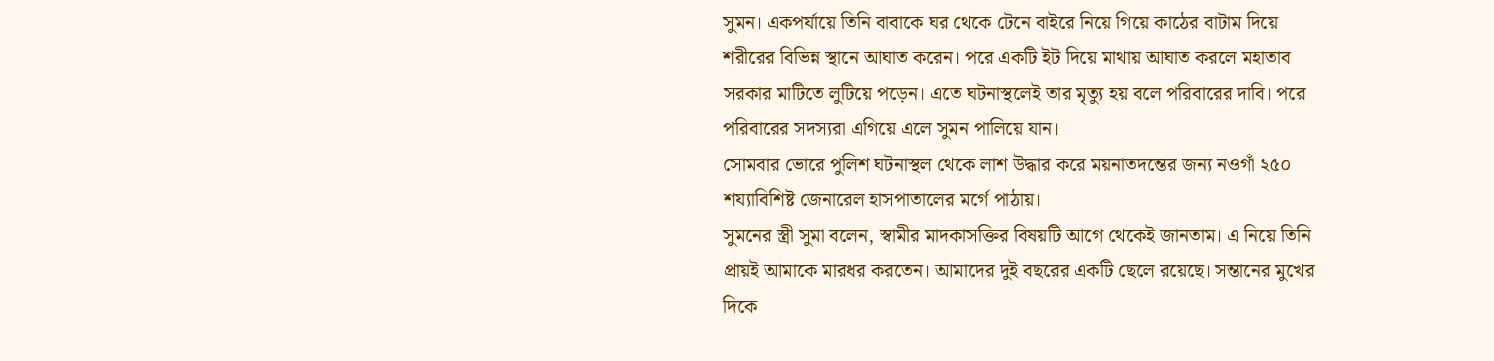সুমন। একপর্যায়ে তিনি বাবাকে ঘর থেকে টেনে বাইরে নিয়ে গিয়ে কাঠের বাটাম দিয়ে শরীরের বিভিন্ন স্থানে আঘাত করেন। পরে একটি ইট দিয়ে মাথায় আঘাত করলে মহাতাব সরকার মাটিতে লুটিয়ে পড়েন। এতে ঘটনাস্থলেই তার মৃত্যু হয় বলে পরিবারের দাবি। পরে পরিবারের সদস্যরা এগিয়ে এলে সুমন পালিয়ে যান।
সোমবার ভোরে পুলিশ ঘটনাস্থল থেকে লাশ উদ্ধার করে ময়নাতদন্তের জন্য নওগাঁ ২৫০ শয্যাবিশিষ্ট জেনারেল হাসপাতালের মর্গে পাঠায়।
সুমনের স্ত্রী সুমা বলেন, স্বামীর মাদকাসক্তির বিষয়টি আগে থেকেই জানতাম। এ নিয়ে তিনি প্রায়ই আমাকে মারধর করতেন। আমাদের দুই বছরের একটি ছেলে রয়েছে। সন্তানের মুখের দিকে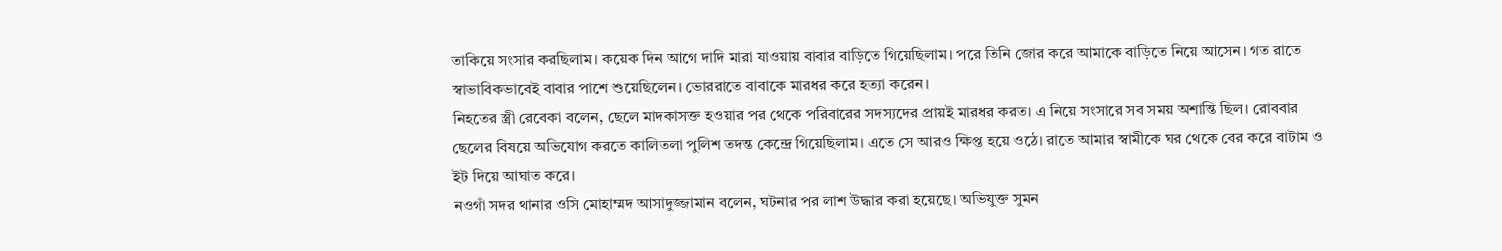তাকিয়ে সংসার করছিলাম। কয়েক দিন আগে দাদি মারা যাওয়ায় বাবার বাড়িতে গিয়েছিলাম। পরে তিনি জোর করে আমাকে বাড়িতে নিয়ে আসেন। গত রাতে স্বাভাবিকভাবেই বাবার পাশে শুয়েছিলেন। ভোররাতে বাবাকে মারধর করে হত্যা করেন।
নিহতের স্ত্রী রেবেকা বলেন, ছেলে মাদকাসক্ত হওয়ার পর থেকে পরিবারের সদস্যদের প্রায়ই মারধর করত। এ নিয়ে সংসারে সব সময় অশান্তি ছিল। রোববার ছেলের বিষয়ে অভিযোগ করতে কালিতলা পুলিশ তদন্ত কেন্দ্রে গিয়েছিলাম। এতে সে আরও ক্ষিপ্ত হয়ে ওঠে। রাতে আমার স্বামীকে ঘর থেকে বের করে বাটাম ও ইট দিয়ে আঘাত করে।
নওগাঁ সদর থানার ওসি মোহাম্মদ আসাদুজ্জামান বলেন, ঘটনার পর লাশ উদ্ধার করা হয়েছে। অভিযুক্ত সুমন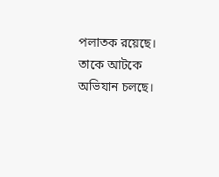পলাতক রয়েছে। তাকে আটকে অভিযান চলছে।